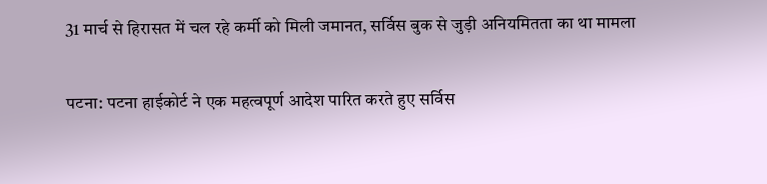31 मार्च से हिरासत में चल रहे कर्मी को मिली जमानत, सर्विस बुक से जुड़ी अनियमितता का था मामला

पटना: पटना हाईकोर्ट ने एक महत्वपूर्ण आदेश पारित करते हुए सर्विस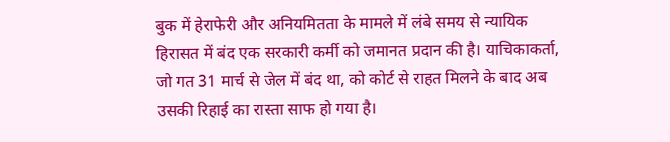बुक में हेराफेरी और अनियमितता के मामले में लंबे समय से न्यायिक हिरासत में बंद एक सरकारी कर्मी को जमानत प्रदान की है। याचिकाकर्ता, जो गत 31 मार्च से जेल में बंद था, को कोर्ट से राहत मिलने के बाद अब उसकी रिहाई का रास्ता साफ हो गया है।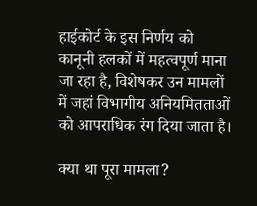हाईकोर्ट के इस निर्णय को कानूनी हलकों में महत्वपूर्ण माना जा रहा है, विशेषकर उन मामलों में जहां विभागीय अनियमितताओं को आपराधिक रंग दिया जाता है।

क्या था पूरा मामला?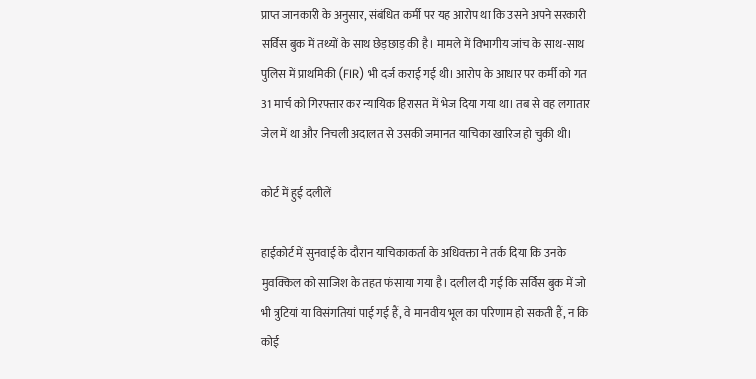प्राप्त जानकारी के अनुसार, संबंधित कर्मी पर यह आरोप था कि उसने अपने सरकारी सर्विस बुक में तथ्यों के साथ छेड़छाड़ की है। मामले में विभागीय जांच के साथ-साथ पुलिस में प्राथमिकी (FIR) भी दर्ज कराई गई थी। आरोप के आधार पर कर्मी को गत 31 मार्च को गिरफ्तार कर न्यायिक हिरासत में भेज दिया गया था। तब से वह लगातार जेल में था और निचली अदालत से उसकी जमानत याचिका खारिज हो चुकी थी।

कोर्ट में हुई दलीलें

हाईकोर्ट में सुनवाई के दौरान याचिकाकर्ता के अधिवक्ता ने तर्क दिया कि उनके मुवक्किल को साजिश के तहत फंसाया गया है। दलील दी गई कि सर्विस बुक में जो भी त्रुटियां या विसंगतियां पाई गई हैं, वे मानवीय भूल का परिणाम हो सकती हैं, न कि कोई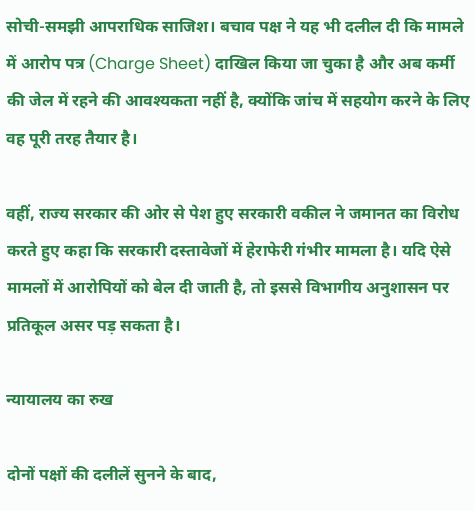सोची-समझी आपराधिक साजिश। बचाव पक्ष ने यह भी दलील दी कि मामले में आरोप पत्र (Charge Sheet) दाखिल किया जा चुका है और अब कर्मी की जेल में रहने की आवश्यकता नहीं है, क्योंकि जांच में सहयोग करने के लिए वह पूरी तरह तैयार है।

वहीं, राज्य सरकार की ओर से पेश हुए सरकारी वकील ने जमानत का विरोध करते हुए कहा कि सरकारी दस्तावेजों में हेराफेरी गंभीर मामला है। यदि ऐसे मामलों में आरोपियों को बेल दी जाती है, तो इससे विभागीय अनुशासन पर प्रतिकूल असर पड़ सकता है।

न्यायालय का रुख

दोनों पक्षों की दलीलें सुनने के बाद,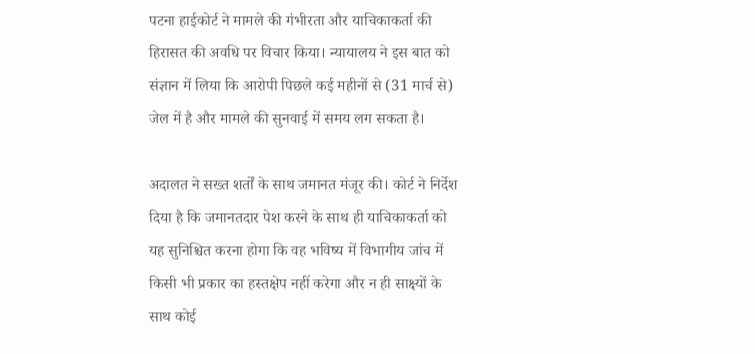पटना हाईकोर्ट ने मामले की गंभीरता और याचिकाकर्ता की हिरासत की अवधि पर विचार किया। न्यायालय ने इस बात को संज्ञान में लिया कि आरोपी पिछले कई महीनों से (31 मार्च से) जेल में है और मामले की सुनवाई में समय लग सकता है।

अदालत ने सख्त शर्तों के साथ जमानत मंजूर की। कोर्ट ने निर्देश दिया है कि जमानतदार पेश करने के साथ ही याचिकाकर्ता को यह सुनिश्चित करना होगा कि वह भविष्य में विभागीय जांच में किसी भी प्रकार का हस्तक्षेप नहीं करेगा और न ही साक्ष्यों के साथ कोई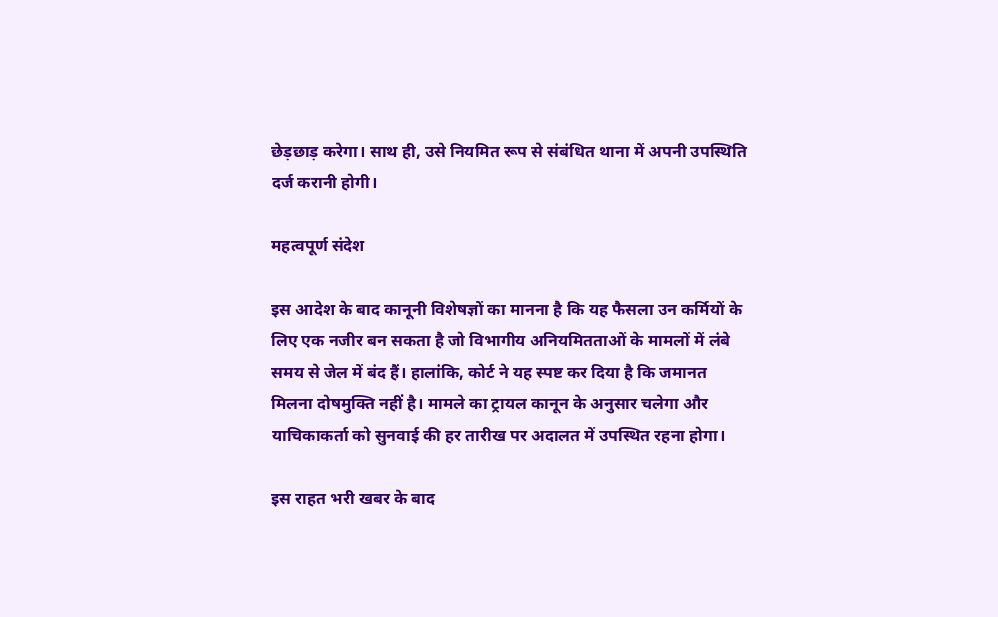छेड़छाड़ करेगा। साथ ही, उसे नियमित रूप से संबंधित थाना में अपनी उपस्थिति दर्ज करानी होगी।

महत्वपूर्ण संदेश

इस आदेश के बाद कानूनी विशेषज्ञों का मानना है कि यह फैसला उन कर्मियों के लिए एक नजीर बन सकता है जो विभागीय अनियमितताओं के मामलों में लंबे समय से जेल में बंद हैं। हालांकि, कोर्ट ने यह स्पष्ट कर दिया है कि जमानत मिलना दोषमुक्ति नहीं है। मामले का ट्रायल कानून के अनुसार चलेगा और याचिकाकर्ता को सुनवाई की हर तारीख पर अदालत में उपस्थित रहना होगा।

इस राहत भरी खबर के बाद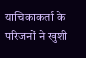याचिकाकर्ता के परिजनों ने खुशी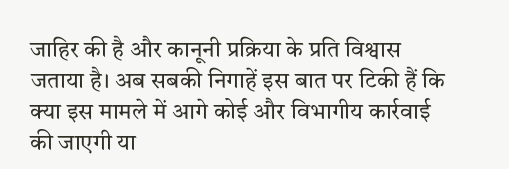जाहिर की है और कानूनी प्रक्रिया के प्रति विश्वास जताया है। अब सबकी निगाहें इस बात पर टिकी हैं कि क्या इस मामले में आगे कोई और विभागीय कार्रवाई की जाएगी या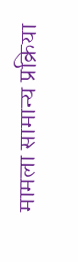मामला सामान्य प्रक्रिया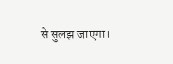से सुलझ जाएगा।